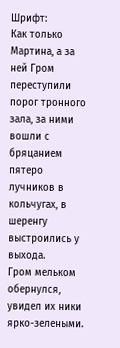Шрифт:
Как только Мартина, а за ней Гром переступили порог тронного зала, за ними вошли с бряцанием пятеро лучников в кольчугах, в шеренгу выстроились у выхода.
Гром мельком обернулся, увидел их ники ярко-зелеными.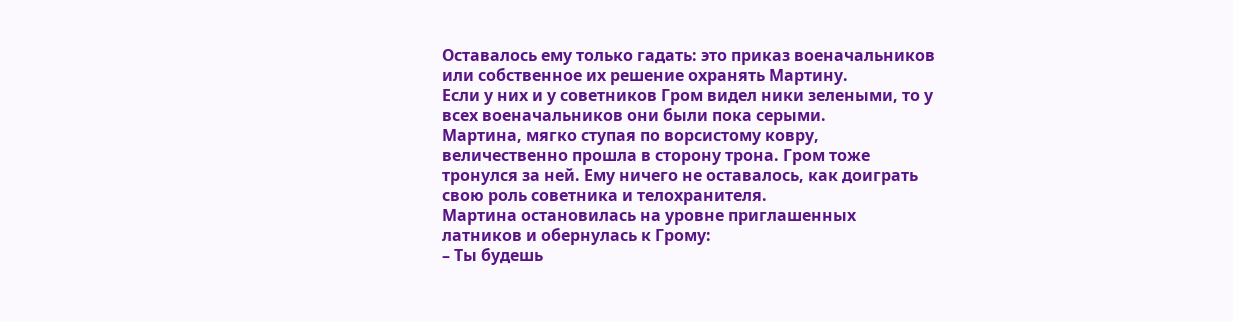Оставалось ему только гадать: это приказ военачальников или собственное их решение охранять Мартину.
Если у них и у советников Гром видел ники зелеными, то у всех военачальников они были пока серыми.
Мартина, мягко ступая по ворсистому ковру, величественно прошла в сторону трона. Гром тоже тронулся за ней. Ему ничего не оставалось, как доиграть свою роль советника и телохранителя.
Мартина остановилась на уровне приглашенных латников и обернулась к Грому:
– Ты будешь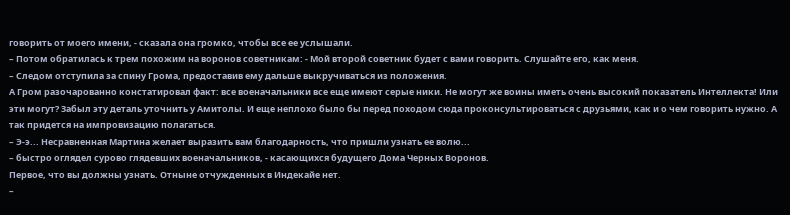говорить от моего имени, - сказала она громко, чтобы все ее услышали.
– Потом обратилась к трем похожим на воронов советникам: - Мой второй советник будет с вами говорить. Слушайте его, как меня.
– Следом отступила за спину Грома, предоставив ему дальше выкручиваться из положения.
А Гром разочарованно констатировал факт: все военачальники все еще имеют серые ники. Не могут же воины иметь очень высокий показатель Интеллекта! Или эти могут? Забыл эту деталь уточнить у Амитолы. И еще неплохо было бы перед походом сюда проконсультироваться с друзьями, как и о чем говорить нужно. А так придется на импровизацию полагаться.
– Э-э... Несравненная Мартина желает выразить вам благодарность, что пришли узнать ее волю...
– быстро оглядел сурово глядевших военачальников, - касающихся будущего Дома Черных Воронов.
Первое, что вы должны узнать. Отныне отчужденных в Индекайе нет.
–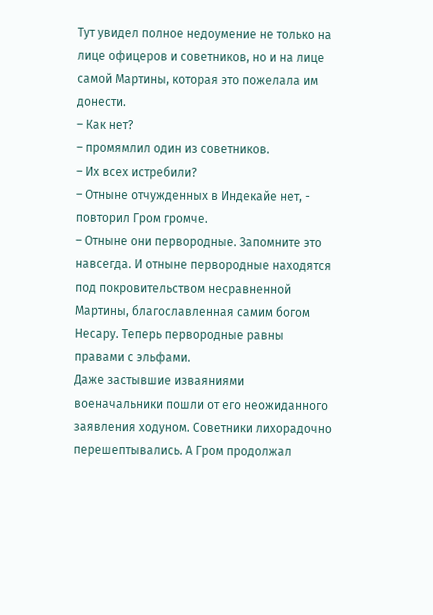Тут увидел полное недоумение не только на лице офицеров и советников, но и на лице самой Мартины, которая это пожелала им донести.
– Как нет?
– промямлил один из советников.
– Их всех истребили?
– Отныне отчужденных в Индекайе нет, - повторил Гром громче.
– Отныне они первородные. Запомните это навсегда. И отныне первородные находятся под покровительством несравненной Мартины, благославленная самим богом Несару. Теперь первородные равны правами с эльфами.
Даже застывшие изваяниями военачальники пошли от его неожиданного заявления ходуном. Советники лихорадочно перешептывались. А Гром продолжал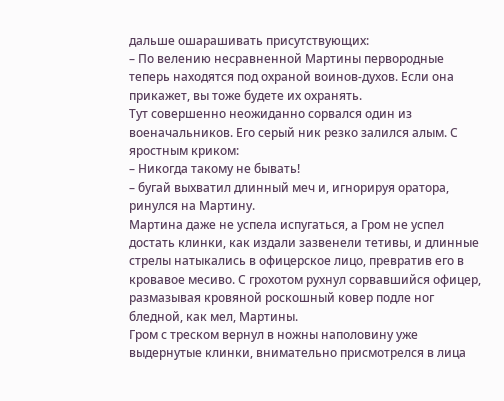дальше ошарашивать присутствующих:
– По велению несравненной Мартины первородные теперь находятся под охраной воинов-духов. Если она прикажет, вы тоже будете их охранять.
Тут совершенно неожиданно сорвался один из военачальников. Его серый ник резко залился алым. С яростным криком:
– Никогда такому не бывать!
– бугай выхватил длинный меч и, игнорируя оратора, ринулся на Мартину.
Мартина даже не успела испугаться, а Гром не успел достать клинки, как издали зазвенели тетивы, и длинные стрелы натыкались в офицерское лицо, превратив его в кровавое месиво. С грохотом рухнул сорвавшийся офицер, размазывая кровяной роскошный ковер подле ног бледной, как мел, Мартины.
Гром с треском вернул в ножны наполовину уже выдернутые клинки, внимательно присмотрелся в лица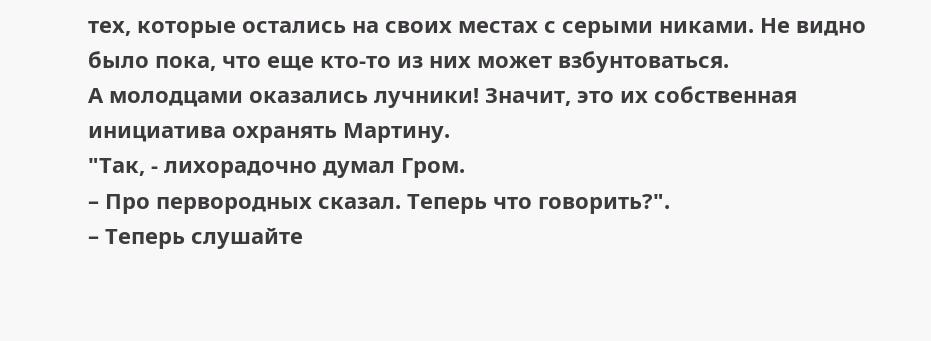тех, которые остались на своих местах с серыми никами. Не видно было пока, что еще кто-то из них может взбунтоваться.
А молодцами оказались лучники! Значит, это их собственная инициатива охранять Мартину.
"Так, - лихорадочно думал Гром.
– Про первородных сказал. Теперь что говорить?".
– Теперь слушайте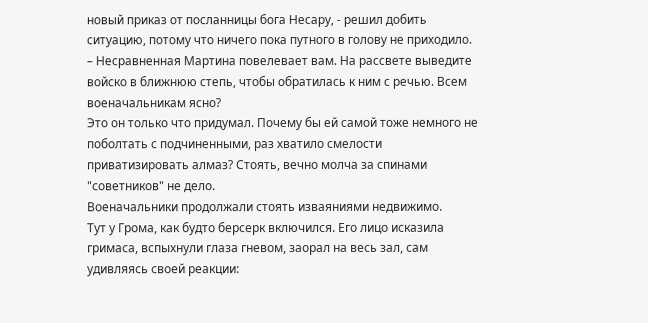новый приказ от посланницы бога Несару, - решил добить ситуацию, потому что ничего пока путного в голову не приходило.
– Несравненная Мартина повелевает вам. На рассвете выведите войско в ближнюю степь, чтобы обратилась к ним с речью. Всем военачальникам ясно?
Это он только что придумал. Почему бы ей самой тоже немного не поболтать с подчиненными, раз хватило смелости приватизировать алмаз? Стоять, вечно молча за спинами "советников" не дело.
Военачальники продолжали стоять изваяниями недвижимо.
Тут у Грома, как будто берсерк включился. Его лицо исказила гримаса, вспыхнули глаза гневом, заорал на весь зал, сам удивляясь своей реакции: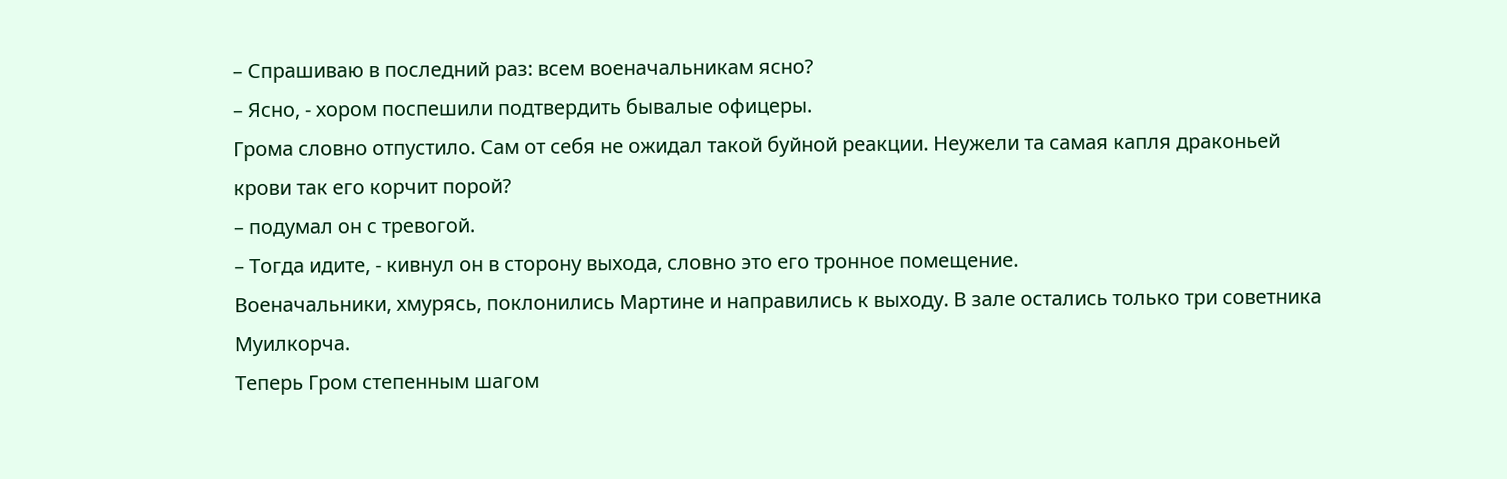– Спрашиваю в последний раз: всем военачальникам ясно?
– Ясно, - хором поспешили подтвердить бывалые офицеры.
Грома словно отпустило. Сам от себя не ожидал такой буйной реакции. Неужели та самая капля драконьей крови так его корчит порой?
– подумал он с тревогой.
– Тогда идите, - кивнул он в сторону выхода, словно это его тронное помещение.
Военачальники, хмурясь, поклонились Мартине и направились к выходу. В зале остались только три советника Муилкорча.
Теперь Гром степенным шагом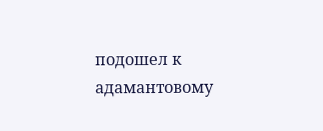подошел к адамантовому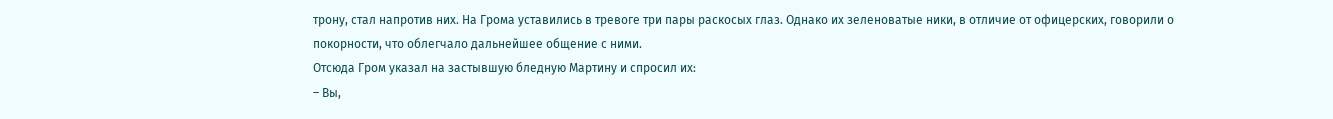трону, стал напротив них. На Грома уставились в тревоге три пары раскосых глаз. Однако их зеленоватые ники, в отличие от офицерских, говорили о покорности, что облегчало дальнейшее общение с ними.
Отсюда Гром указал на застывшую бледную Мартину и спросил их:
– Вы,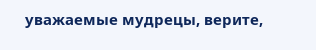уважаемые мудрецы, верите,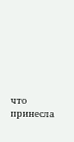что принесла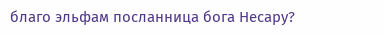благо эльфам посланница бога Несару?